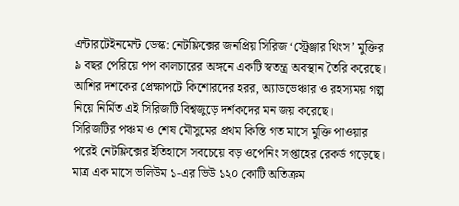এন্টারটেইনমেন্ট ডেস্ক: নেটফ্লিক্সের জনপ্রিয় সিরিজ ‘স্ট্রেঞ্জার থিংস’ মুক্তির ৯ বছর পেরিয়ে পপ কালচারের অঙ্গনে একটি স্বতন্ত্র অবস্থান তৈরি করেছে। আশির দশকের প্রেক্ষাপটে কিশোরদের হরর, অ্যাডভেঞ্চার ও রহস্যময় গল্প নিয়ে নির্মিত এই সিরিজটি বিশ্বজুড়ে দর্শকদের মন জয় করেছে।
সিরিজটির পঞ্চম ও শেষ মৌসুমের প্রথম কিস্তি গত মাসে মুক্তি পাওয়ার পরেই নেটফ্লিক্সের ইতিহাসে সবচেয়ে বড় ওপেনিং সপ্তাহের রেকর্ড গড়েছে। মাত্র এক মাসে ভলিউম ১-এর ভিউ ১২০ কোটি অতিক্রম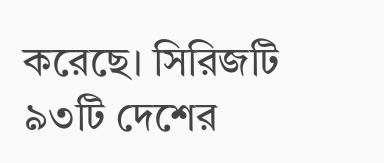করেছে। সিরিজটি ৯৩টি দেশের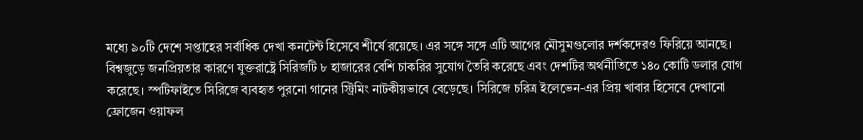মধ্যে ৯০টি দেশে সপ্তাহের সর্বাধিক দেখা কনটেন্ট হিসেবে শীর্ষে রয়েছে। এর সঙ্গে সঙ্গে এটি আগের মৌসুমগুলোর দর্শকদেরও ফিরিয়ে আনছে।
বিশ্বজুড়ে জনপ্রিয়তার কারণে যুক্তরাষ্ট্রে সিরিজটি ৮ হাজারের বেশি চাকরির সুযোগ তৈরি করেছে এবং দেশটির অর্থনীতিতে ১৪০ কোটি ডলার যোগ করেছে। স্পটিফাইতে সিরিজে ব্যবহৃত পুরনো গানের স্ট্রিমিং নাটকীয়ভাবে বেড়েছে। সিরিজে চরিত্র ইলেভেন-এর প্রিয় খাবার হিসেবে দেখানো ফ্রোজেন ওয়াফল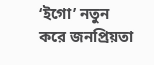‘ইগো’ নতুন করে জনপ্রিয়তা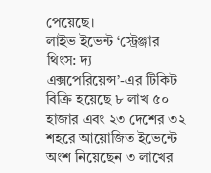পেয়েছে।
লাইভ ইভেন্ট ‘স্ট্রেঞ্জার থিংস: দ্য এক্সপেরিয়েন্স’-এর টিকিট বিক্রি হয়েছে ৮ লাখ ৫০ হাজার এবং ২৩ দেশের ৩২ শহরে আয়োজিত ইভেন্টে অংশ নিয়েছেন ৩ লাখের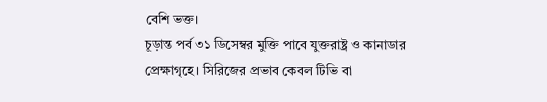বেশি ভক্ত।
চূড়ান্ত পর্ব ৩১ ডিসেম্বর মুক্তি পাবে যুক্তরাষ্ট্র ও কানাডার প্রেক্ষাগৃহে। সিরিজের প্রভাব কেবল টিভি বা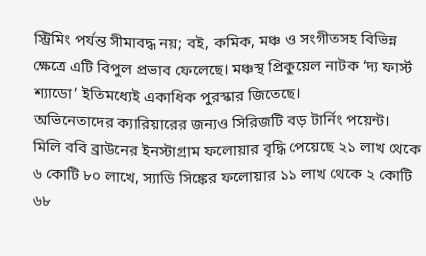স্ট্রিমিং পর্যন্ত সীমাবদ্ধ নয়; বই, কমিক, মঞ্চ ও সংগীতসহ বিভিন্ন ক্ষেত্রে এটি বিপুল প্রভাব ফেলেছে। মঞ্চস্থ প্রিকুয়েল নাটক ‘দ্য ফার্স্ট শ্যাডো’ ইতিমধ্যেই একাধিক পুরস্কার জিতেছে।
অভিনেতাদের ক্যারিয়ারের জন্যও সিরিজটি বড় টার্নিং পয়েন্ট। মিলি ববি ব্রাউনের ইনস্টাগ্রাম ফলোয়ার বৃদ্ধি পেয়েছে ২১ লাখ থেকে ৬ কোটি ৮০ লাখে, স্যাডি সিঙ্কের ফলোয়ার ১১ লাখ থেকে ২ কোটি ৬৮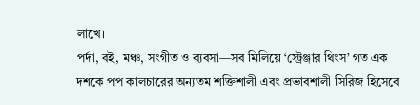লাখে।
পর্দা, বই, মঞ্চ, সংগীত ও ব্যবসা—সব মিলিয়ে ‘স্ট্রেঞ্জার থিংস’ গত এক দশকে পপ কালচারের অন্যতম শক্তিশালী এবং প্রভাবশালী সিরিজ হিসেবে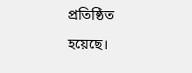প্রতিষ্ঠিত হয়েছে।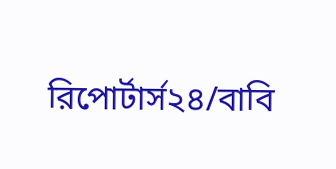রিপোর্টার্স২৪/বাবি